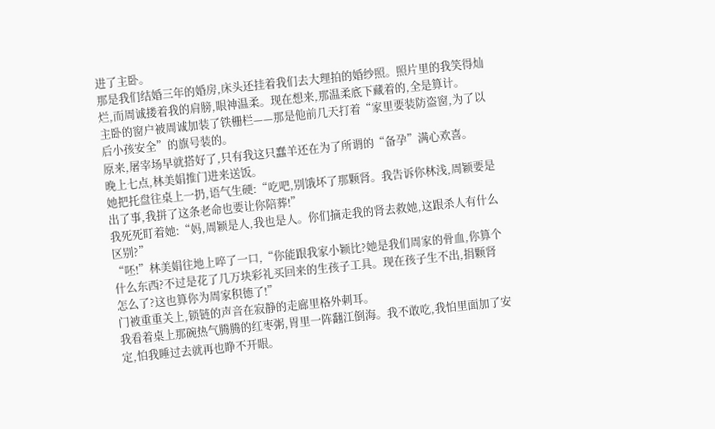进了主卧。
那是我们结婚三年的婚房,床头还挂着我们去大理拍的婚纱照。照片里的我笑得灿烂,而周诚搂着我的肩膀,眼神温柔。现在想来,那温柔底下藏着的,全是算计。
主卧的窗户被周诚加装了铁栅栏——那是他前几天打着“家里要装防盗窗,为了以后小孩安全”的旗号装的。
原来,屠宰场早就搭好了,只有我这只蠢羊还在为了所谓的“备孕”满心欢喜。
晚上七点,林美娟推门进来送饭。
她把托盘往桌上一扔,语气生硬:“吃吧,别饿坏了那颗肾。我告诉你林浅,周颖要是出了事,我拼了这条老命也要让你陪葬!”
我死死盯着她:“妈,周颖是人,我也是人。你们摘走我的肾去救她,这跟杀人有什么区别?”
“呸!”林美娟往地上啐了一口,“你能跟我家小颖比?她是我们周家的骨血,你算个什么东西?不过是花了几万块彩礼买回来的生孩子工具。现在孩子生不出,捐颗肾怎么了?这也算你为周家积德了!”
门被重重关上,锁链的声音在寂静的走廊里格外刺耳。
我看着桌上那碗热气腾腾的红枣粥,胃里一阵翻江倒海。我不敢吃,我怕里面加了安定,怕我睡过去就再也睁不开眼。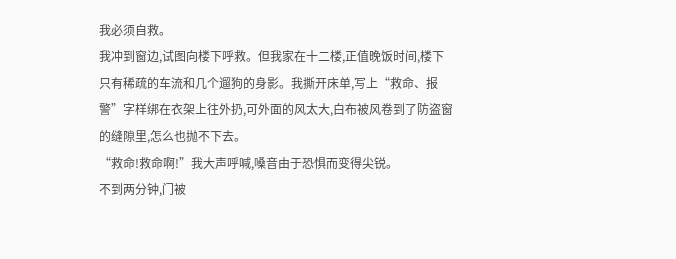我必须自救。
我冲到窗边,试图向楼下呼救。但我家在十二楼,正值晚饭时间,楼下只有稀疏的车流和几个遛狗的身影。我撕开床单,写上“救命、报警”字样绑在衣架上往外扔,可外面的风太大,白布被风卷到了防盗窗的缝隙里,怎么也抛不下去。
“救命!救命啊!”我大声呼喊,嗓音由于恐惧而变得尖锐。
不到两分钟,门被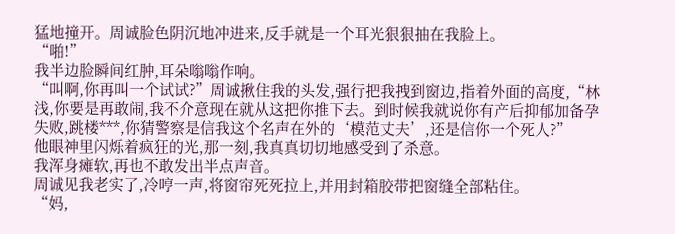猛地撞开。周诚脸色阴沉地冲进来,反手就是一个耳光狠狠抽在我脸上。
“啪!”
我半边脸瞬间红肿,耳朵嗡嗡作响。
“叫啊,你再叫一个试试?”周诚揪住我的头发,强行把我拽到窗边,指着外面的高度,“林浅,你要是再敢闹,我不介意现在就从这把你推下去。到时候我就说你有产后抑郁加备孕失败,跳楼***,你猜警察是信我这个名声在外的‘模范丈夫’,还是信你一个死人?”
他眼神里闪烁着疯狂的光,那一刻,我真真切切地感受到了杀意。
我浑身瘫软,再也不敢发出半点声音。
周诚见我老实了,冷哼一声,将窗帘死死拉上,并用封箱胶带把窗缝全部粘住。
“妈,